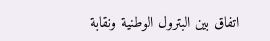اتفاق بين البترول الوطنية ونقابة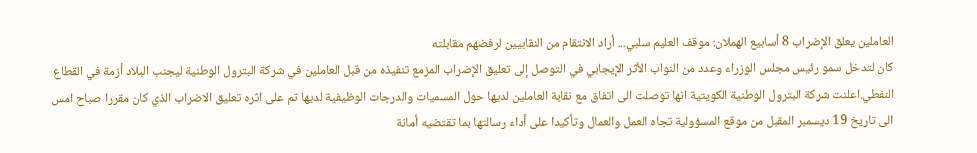العاملين يعلق الإضراب 8 أسابيع الهملان: موقف العليم سلبي... أراد الانتقام من النقابيين لرفضهم مقابلته
كان لتدخل سمو رئيس مجلس الوزراء وعدد من النواب الأثر الإيجابي في التوصل إلى تعليق الإضراب المزمع تنفيذه من قبل العاملين في شركة البترول الوطنية ليجنب البلاد أزمة في القطاع النفطي.اعلنت شركة البترول الوطنية الكويتية انها توصلت الى اتفاق مع نقابة العاملين لديها حول المسميات والدرجات الوظيفية لديها تم على اثره تعليق الاضراب الذي كان مقررا صباح امس الى تاريخ 19 ديسمبر المقبل من موقع المسؤولية تجاه العمل والعمال وتأكيدا على أداء رسالتها بما تقتضيه أمانة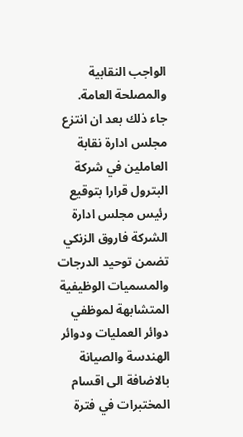الواجب النقابية والمصلحة العامة.
جاء ذلك بعد ان انتزع مجلس ادارة نقابة العاملين في شركة البترول قرارا بتوقيع رئيس مجلس ادارة الشركة فاروق الزنكي تضمن توحيد الدرجات والمسميات الوظيفية المتشابهة لموظفي دوائر العمليات ودوائر الهندسة والصيانة بالاضافة الى اقسام المختبرات في فترة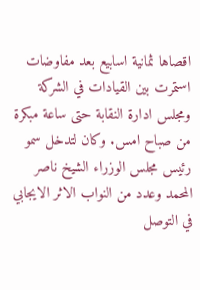اقصاها ثمانية اسابيع بعد مفاوضات استمرت بين القيادات في الشركة ومجلس ادارة النقابة حتى ساعة مبكرة من صباح امس. وكان لتدخل سمو رئيس مجلس الوزراء الشيخ ناصر المحمد وعدد من النواب الاثر الايجابي في التوصل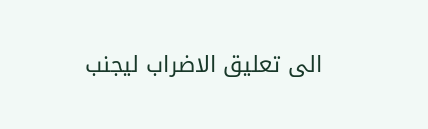الى تعليق الاضراب ليجنب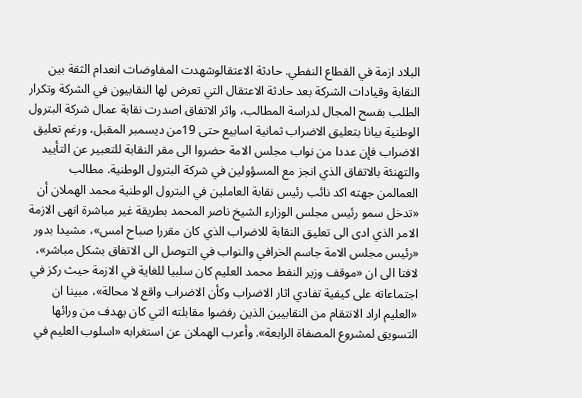البلاد ازمة في القطاع النفطي. حادثة الاعتقالوشهدت المفاوضات انعدام الثقة بين النقابة وقيادات الشركة بعد حادثة الاعتقال التي تعرض لها النقابيون في الشركة وتكرار الطلب بفسح المجال لدراسة المطالب، واثر الاتفاق اصدرت نقابة عمال شركة البترول الوطنية بيانا بتعليق الاضراب ثمانية اسابيع حتى 19من ديسمبر المقبل، ورغم تعليق الاضراب فإن عددا من نواب مجلس الامة حضروا الى مقر النقابة للتعبير عن التأييد والتهنئة بالاتفاق الذي انجز مع المسؤولين في شركة البترول الوطنية. مطالب العمالمن جهته اكد نائب رئيس نقابة العاملين في البترول الوطنية محمد الهملان أن «تدخل سمو رئيس مجلس الوزارء الشيخ ناصر المحمد بطريقة غير مباشرة انهى الازمة الامر الذي ادى الى تعليق النقابة للاضراب الذي كان مقررا صباح امس»، مشيدا بدور «رئيس مجلس الامة جاسم الخرافي والنواب في التوصل الى الاتفاق بشكل مباشر»، لافتا الى ان «موقف وزير النفط محمد العليم كان سلبيا للغاية في الازمة حيث ركز في اجتماعاته على كيفية تفادي اثار الاضراب وكأن الاضراب واقع لا محالة»، مبينا ان «العليم اراد الانتقام من النقابيين الذين رفضوا مقابلته التي كان يهدف من ورائها التسويق لمشروع المصفاة الرابعة». وأعرب الهملان عن استغرابه «اسلوب العليم في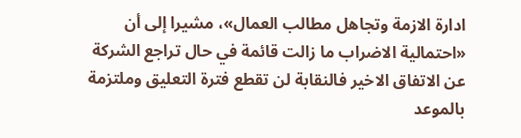ادارة الازمة وتجاهل مطالب العمال»، مشيرا إلى أن «احتمالية الاضراب ما زالت قائمة في حال تراجع الشركة عن الاتفاق الاخير فالنقابة لن تقطع فترة التعليق وملتزمة بالموعد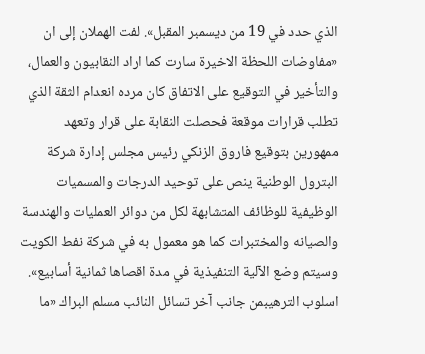الذي حدد في 19 من ديسمبر المقبل». لفت الهملان إلى ان «مفاوضات اللحظة الاخيرة سارت كما اراد النقابيون والعمال، والتأخير في التوقيع على الاتفاق كان مرده انعدام الثقة الذي تطلب قرارات موقعة فحصلت النقابة على قرار وتعهد ممهورين بتوقيع فاروق الزنكي رئيس مجلس إدارة شركة البترول الوطنية ينص على توحيد الدرجات والمسميات الوظيفية للوظائف المتشابهة لكل من دوائر العمليات والهندسة والصيانه والمختبرات كما هو معمول به في شركة نفط الكويت وسيتم وضع الآلية التنفيذية في مدة اقصاها ثمانية أسابيع». اسلوب الترهيبمن جانب آخر تسائل النائب مسلم البراك «ما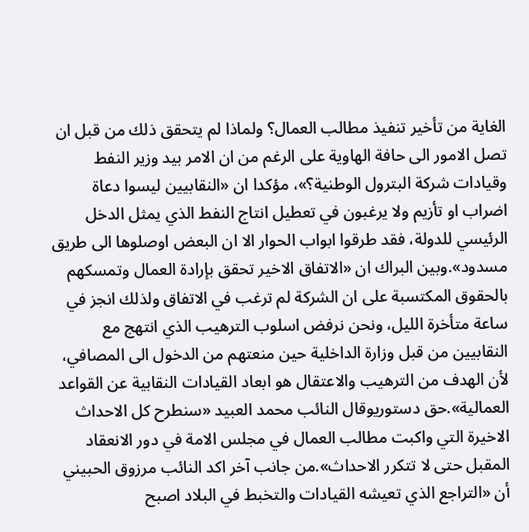الغاية من تأخير تنفيذ مطالب العمال؟ ولماذا لم يتحقق ذلك من قبل ان تصل الامور الى حافة الهاوية على الرغم من ان الامر بيد وزير النفط وقيادات شركة البترول الوطنية؟»، مؤكدا ان «النقابيين ليسوا دعاة اضراب او تأزيم ولا يرغبون في تعطيل انتاج النفط الذي يمثل الدخل الرئيسي للدولة، فقد طرقوا ابواب الحوار الا ان البعض اوصلوها الى طريق مسدود».وبين البراك ان «الاتفاق الاخير تحقق بإرادة العمال وتمسكهم بالحقوق المكتسبة على ان الشركة لم ترغب في الاتفاق ولذلك انجز في ساعة متأخرة الليل، ونحن نرفض اسلوب الترهيب الذي انتهج مع النقابيين من قبل وزارة الداخلية حين منعتهم من الدخول الى المصافي، لأن الهدف من الترهيب والاعتقال هو ابعاد القيادات النقابية عن القواعد العمالية».حق دستوريوقال النائب محمد العبيد «سنطرح كل الاحداث الاخيرة التي واكبت مطالب العمال في مجلس الامة في دور الانعقاد المقبل حتى لا تتكرر الاحداث».من جانب آخر اكد النائب مرزوق الحبيني أن «التراجع الذي تعيشه القيادات والتخبط في البلاد اصبح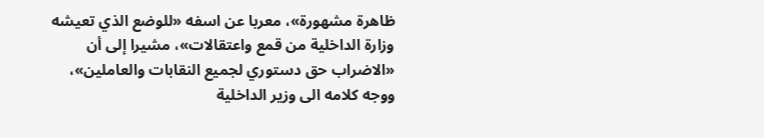ظاهرة مشهورة»، معربا عن اسفه «للوضع الذي تعيشه وزارة الداخلية من قمع واعتقالات»، مشيرا إلى أن «الاضراب حق دستوري لجميع النقابات والعاملين»، ووجه كلامه الى وزير الداخلية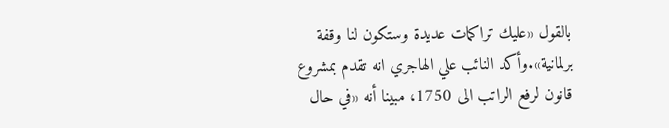بالقول «عليك تراكمات عديدة وستكون لنا وقفة برلمانية».وأكد النائب علي الهاجري انه تقدم بمشروع قانون لرفع الراتب الى 1750، مبينا أنه «في حال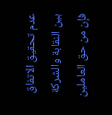عدم تحقيق الاتفاق بين النقابة والشركة فإن من حق العاملين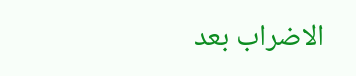الاضراب بعد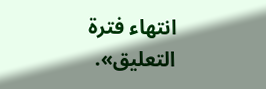انتهاء فترة التعليق».